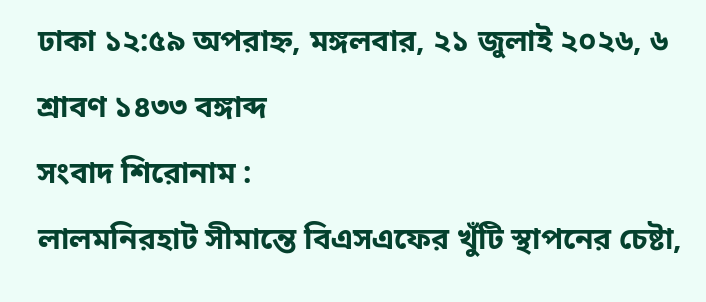ঢাকা ১২:৫৯ অপরাহ্ন, মঙ্গলবার, ২১ জুলাই ২০২৬, ৬ শ্রাবণ ১৪৩৩ বঙ্গাব্দ
সংবাদ শিরোনাম :
লালমনিরহাট সীমান্তে বিএসএফের খুঁটি স্থাপনের চেষ্টা,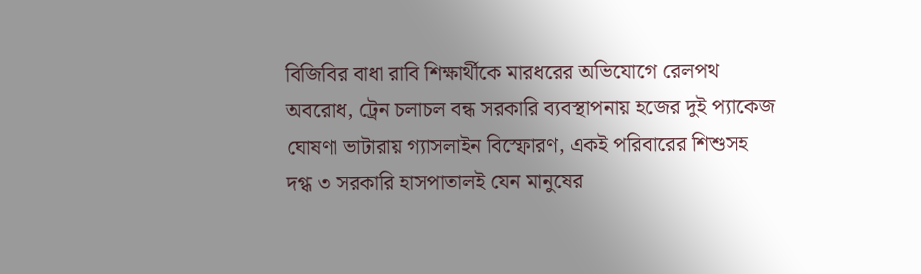বিজিবির বাধা রাবি শিক্ষার্থীকে মারধরের অভিযোগে রেলপথ অবরোধ, ট্রেন চলাচল বন্ধ সরকারি ব্যবস্থাপনায় হজের দুই প্যাকেজ ঘোষণা ভাটারায় গ্যাসলাইন বিস্ফোরণ, একই পরিবারের শিশুসহ দগ্ধ ৩ সরকারি হাসপাতালই যেন মানুষের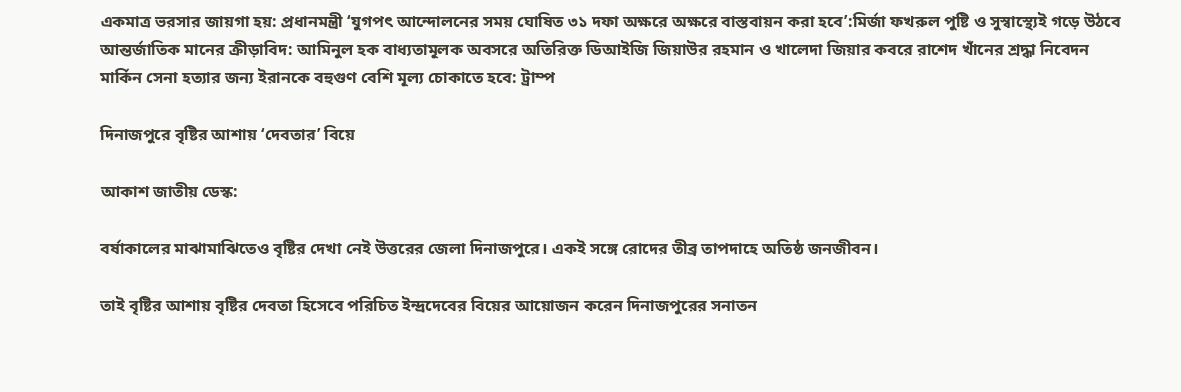একমাত্র ভরসার জায়গা হয়: প্রধানমন্ত্রী ‘যুগপৎ আন্দোলনের সময় ঘোষিত ৩১ দফা অক্ষরে অক্ষরে বাস্তবায়ন করা হবে’:মির্জা ফখরুল পুষ্টি ও সুস্বাস্থ্যেই গড়ে উঠবে আন্তর্জাতিক মানের ক্রীড়াবিদ: আমিনুল হক বাধ্যতামূলক অবসরে অতিরিক্ত ডিআইজি জিয়াউর রহমান ও খালেদা জিয়ার কবরে রাশেদ খাঁনের শ্রদ্ধা নিবেদন মার্কিন সেনা হত্যার জন্য ইরানকে বহুগুণ বেশি মূল্য চোকাতে হবে: ট্রাম্প

দিনাজপুরে বৃষ্টির আশায় ‘দেবতার’ বিয়ে

আকাশ জাতীয় ডেস্ক:

বর্ষাকালের মাঝামাঝিতেও বৃষ্টির দেখা নেই উত্তরের জেলা দিনাজপুরে। একই সঙ্গে রোদের তীব্র তাপদাহে অতিষ্ঠ জনজীবন।

তাই বৃষ্টির আশায় বৃষ্টির দেবতা হিসেবে পরিচিত ইন্দ্রদেবের বিয়ের আয়োজন করেন দিনাজপুরের সনাতন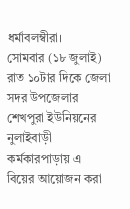ধর্মাবলম্বীরা।
সোমবার (১৮ জুলাই) রাত ১০টার দিকে জেলা সদর উপজেলার শেখপুরা ইউনিয়নের নুলাইবাড়ী কর্মকারপাড়ায় এ বিয়ের আয়োজন করা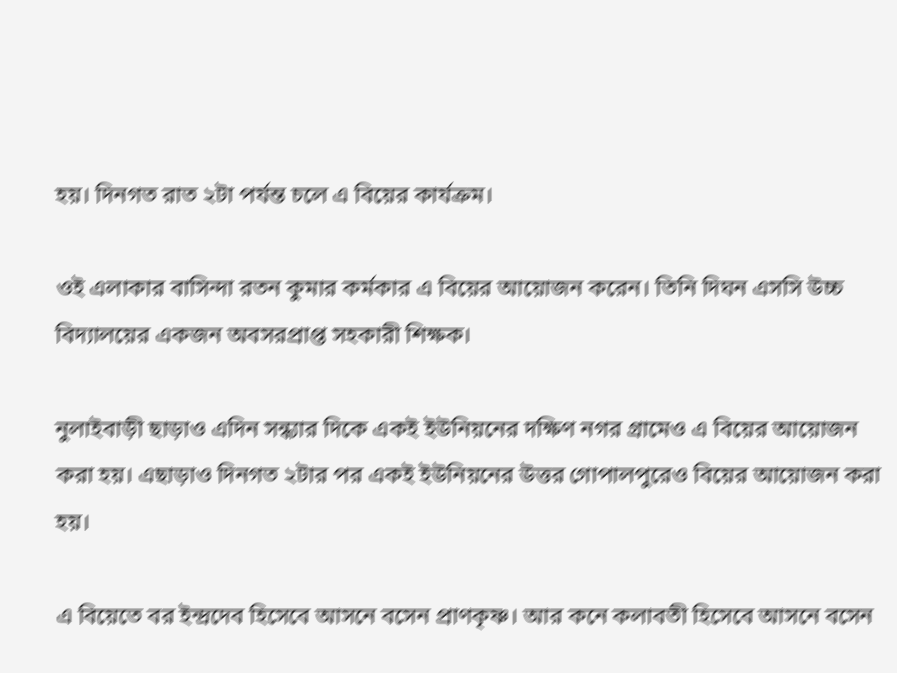হয়। দিনগত রাত ২টা পর্যন্ত চলে এ বিয়ের কার্যক্রম।

ওই এলাকার বাসিন্দা রতন কুমার কর্মকার এ বিয়ের আয়োজন করেন। তিনি দিঘন এসসি উচ্চ বিদ্যালয়ের একজন অবসরপ্রাপ্ত সহকারী শিক্ষক।

নুলাইবাড়ী ছাড়াও এদিন সন্ধ্যার দিকে একই ইউনিয়নের দক্ষিণ নগর গ্রামেও এ বিয়ের আয়োজন করা হয়। এছাড়াও দিনগত ২টার পর একই ইউনিয়নের উত্তর গোপালপুরেও বিয়ের আয়োজন করা হয়।

এ বিয়েতে বর ইন্দ্রদেব হিসেবে আসনে বসেন প্রাণকৃষ্ণ। আর কনে কলাবতী হিসেবে আসনে বসেন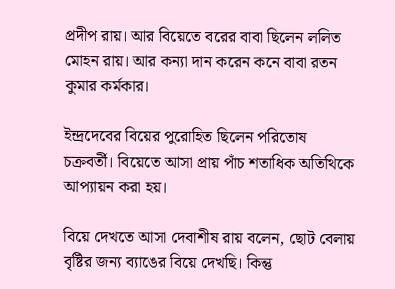প্রদীপ রায়। আর বিয়েতে বরের বাবা ছিলেন ললিত মোহন রায়। আর কন্যা দান করেন কনে বাবা রতন কুমার কর্মকার।

ইন্দ্রদেবের বিয়ের পুরোহিত ছিলেন পরিতোষ চক্রবর্তী। বিয়েতে আসা প্রায় পাঁচ শতাধিক অতিথিকে আপ্যায়ন করা হয়।

বিয়ে দেখতে আসা দেবাশীষ রায় বলেন, ছোট বেলায় বৃষ্টির জন্য ব্যাঙের বিয়ে দেখছি। কিন্তু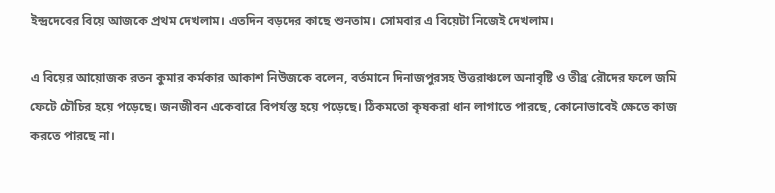ইন্দ্রদেবের বিয়ে আজকে প্রথম দেখলাম। এতদিন বড়দের কাছে শুনতাম। সোমবার এ বিয়েটা নিজেই দেখলাম।

এ বিয়ের আয়োজক রতন কুমার কর্মকার আকাশ নিউজকে বলেন, বর্তমানে দিনাজপুরসহ উত্তরাঞ্চলে অনাবৃষ্টি ও তীব্র রৌদের ফলে জমি ফেটে চৌচির হয়ে পড়েছে। জনজীবন একেবারে বিপর্যস্ত হয়ে পড়েছে। ঠিকমতো কৃষকরা ধান লাগাতে পারছে, কোনোভাবেই ক্ষেতে কাজ করতে পারছে না।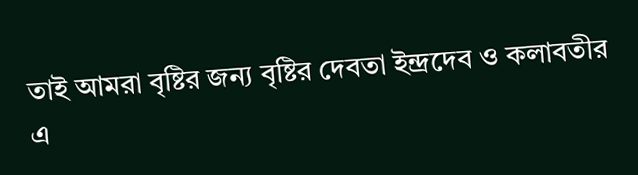তাই আমরা বৃষ্টির জন্য বৃষ্টির দেবতা ইন্দ্রদেব ও কলাবতীর এ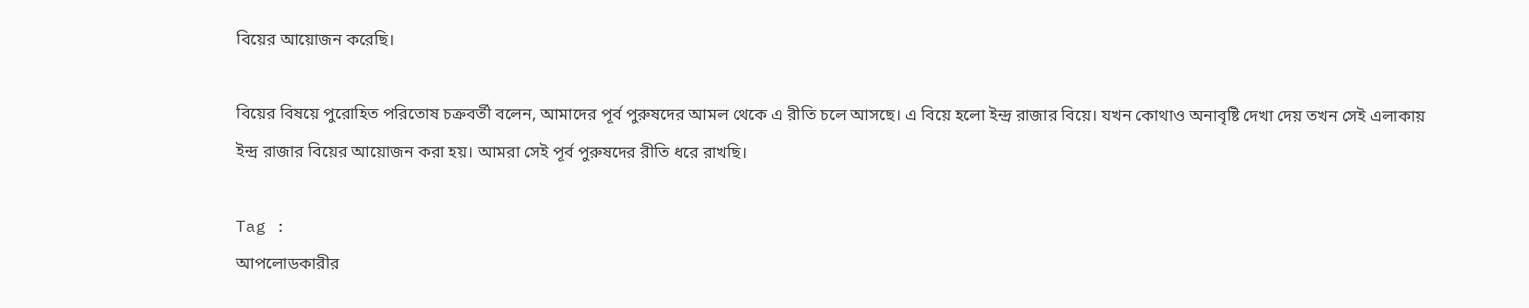বিয়ের আয়োজন করেছি।

বিয়ের বিষয়ে পুরোহিত পরিতোষ চক্রবর্তী বলেন, আমাদের পূর্ব পুরুষদের আমল থেকে এ রীতি চলে আসছে। এ বিয়ে হলো ইন্দ্র রাজার বিয়ে। যখন কোথাও অনাবৃষ্টি দেখা দেয় তখন সেই এলাকায় ইন্দ্র রাজার বিয়ের আয়োজন করা হয়। আমরা সেই পূর্ব পুরুষদের রীতি ধরে রাখছি।

Tag :
আপলোডকারীর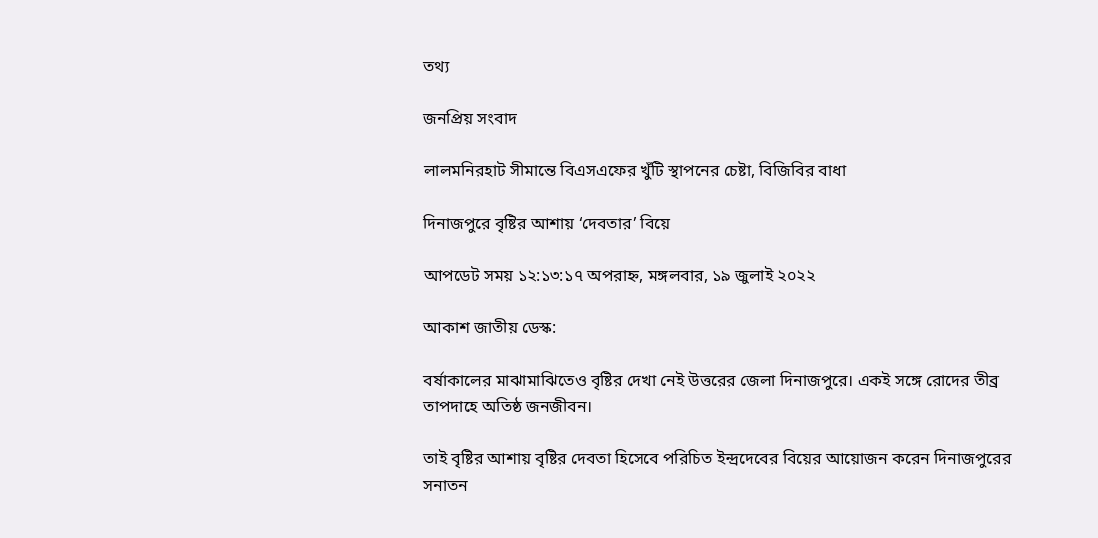তথ্য

জনপ্রিয় সংবাদ

লালমনিরহাট সীমান্তে বিএসএফের খুঁটি স্থাপনের চেষ্টা, বিজিবির বাধা

দিনাজপুরে বৃষ্টির আশায় ‘দেবতার’ বিয়ে

আপডেট সময় ১২:১৩:১৭ অপরাহ্ন, মঙ্গলবার, ১৯ জুলাই ২০২২

আকাশ জাতীয় ডেস্ক:

বর্ষাকালের মাঝামাঝিতেও বৃষ্টির দেখা নেই উত্তরের জেলা দিনাজপুরে। একই সঙ্গে রোদের তীব্র তাপদাহে অতিষ্ঠ জনজীবন।

তাই বৃষ্টির আশায় বৃষ্টির দেবতা হিসেবে পরিচিত ইন্দ্রদেবের বিয়ের আয়োজন করেন দিনাজপুরের সনাতন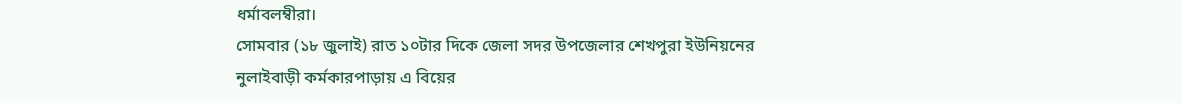ধর্মাবলম্বীরা।
সোমবার (১৮ জুলাই) রাত ১০টার দিকে জেলা সদর উপজেলার শেখপুরা ইউনিয়নের নুলাইবাড়ী কর্মকারপাড়ায় এ বিয়ের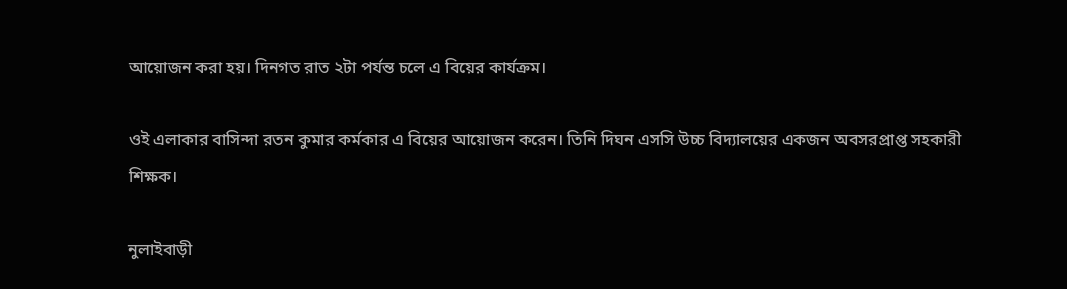আয়োজন করা হয়। দিনগত রাত ২টা পর্যন্ত চলে এ বিয়ের কার্যক্রম।

ওই এলাকার বাসিন্দা রতন কুমার কর্মকার এ বিয়ের আয়োজন করেন। তিনি দিঘন এসসি উচ্চ বিদ্যালয়ের একজন অবসরপ্রাপ্ত সহকারী শিক্ষক।

নুলাইবাড়ী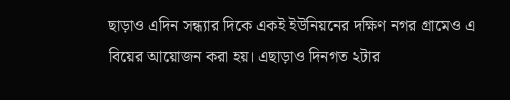ছাড়াও এদিন সন্ধ্যার দিকে একই ইউনিয়নের দক্ষিণ নগর গ্রামেও এ বিয়ের আয়োজন করা হয়। এছাড়াও দিনগত ২টার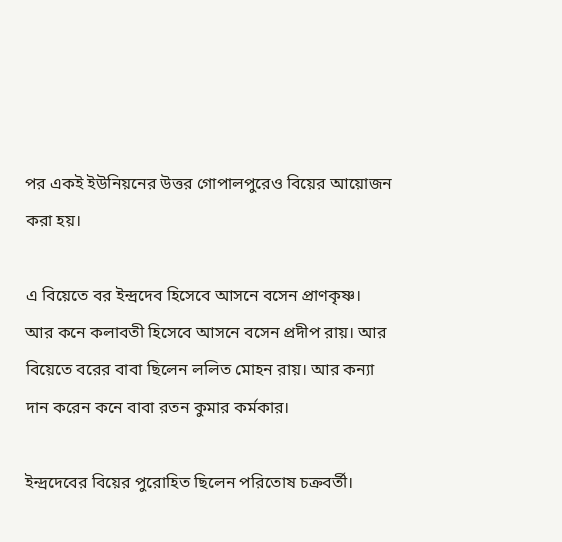পর একই ইউনিয়নের উত্তর গোপালপুরেও বিয়ের আয়োজন করা হয়।

এ বিয়েতে বর ইন্দ্রদেব হিসেবে আসনে বসেন প্রাণকৃষ্ণ। আর কনে কলাবতী হিসেবে আসনে বসেন প্রদীপ রায়। আর বিয়েতে বরের বাবা ছিলেন ললিত মোহন রায়। আর কন্যা দান করেন কনে বাবা রতন কুমার কর্মকার।

ইন্দ্রদেবের বিয়ের পুরোহিত ছিলেন পরিতোষ চক্রবর্তী।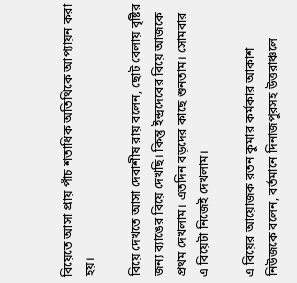বিয়েতে আসা প্রায় পাঁচ শতাধিক অতিথিকে আপ্যায়ন করা হয়।

বিয়ে দেখতে আসা দেবাশীষ রায় বলেন, ছোট বেলায় বৃষ্টির জন্য ব্যাঙের বিয়ে দেখছি। কিন্তু ইন্দ্রদেবের বিয়ে আজকে প্রথম দেখলাম। এতদিন বড়দের কাছে শুনতাম। সোমবার এ বিয়েটা নিজেই দেখলাম।

এ বিয়ের আয়োজক রতন কুমার কর্মকার আকাশ নিউজকে বলেন, বর্তমানে দিনাজপুরসহ উত্তরাঞ্চলে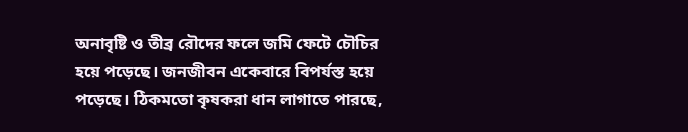অনাবৃষ্টি ও তীব্র রৌদের ফলে জমি ফেটে চৌচির হয়ে পড়েছে। জনজীবন একেবারে বিপর্যস্ত হয়ে পড়েছে। ঠিকমতো কৃষকরা ধান লাগাতে পারছে,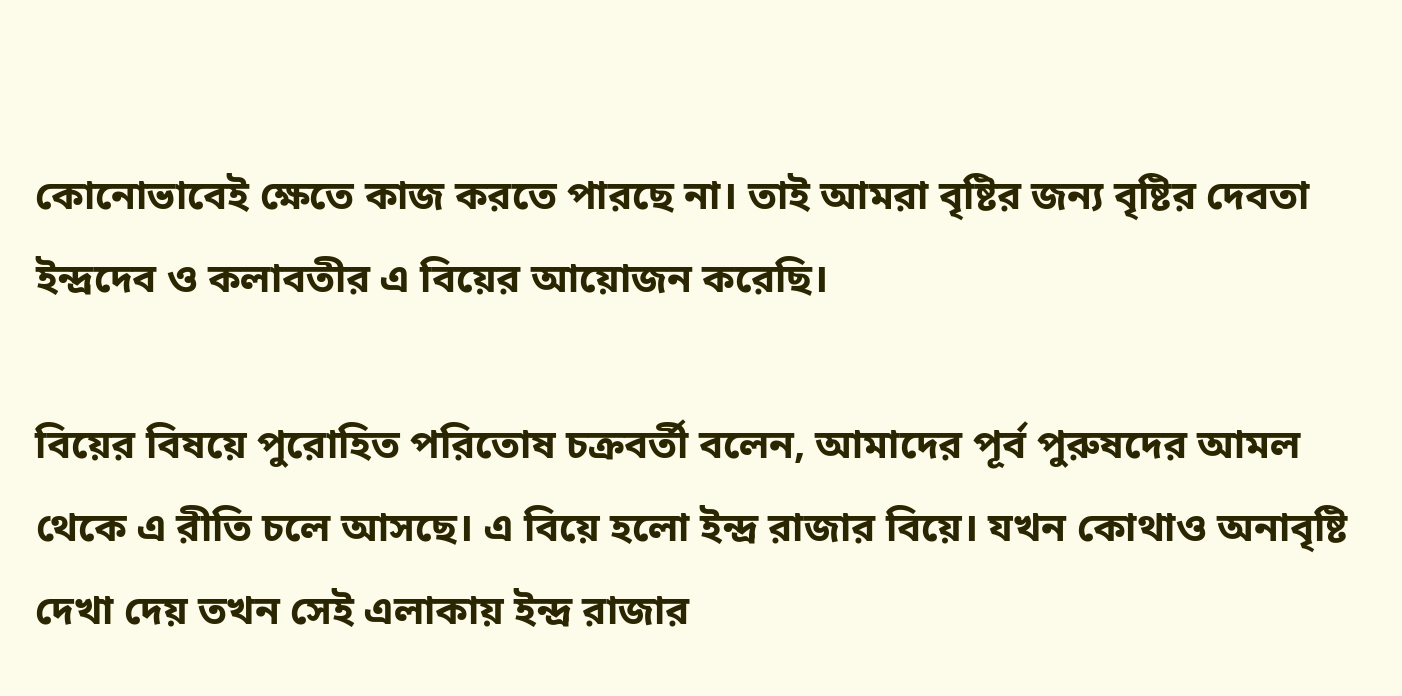কোনোভাবেই ক্ষেতে কাজ করতে পারছে না। তাই আমরা বৃষ্টির জন্য বৃষ্টির দেবতা ইন্দ্রদেব ও কলাবতীর এ বিয়ের আয়োজন করেছি।

বিয়ের বিষয়ে পুরোহিত পরিতোষ চক্রবর্তী বলেন, আমাদের পূর্ব পুরুষদের আমল থেকে এ রীতি চলে আসছে। এ বিয়ে হলো ইন্দ্র রাজার বিয়ে। যখন কোথাও অনাবৃষ্টি দেখা দেয় তখন সেই এলাকায় ইন্দ্র রাজার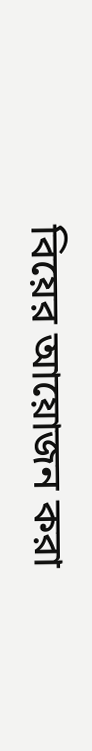বিয়ের আয়োজন করা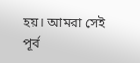হয়। আমরা সেই পূর্ব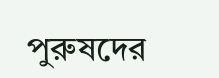পুরুষদের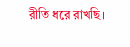রীতি ধরে রাখছি।